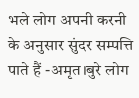भले लोग अपनी करनी के अनुसार सुंदर सम्पत्ति पाते हैं -अमृत।बुरे लोग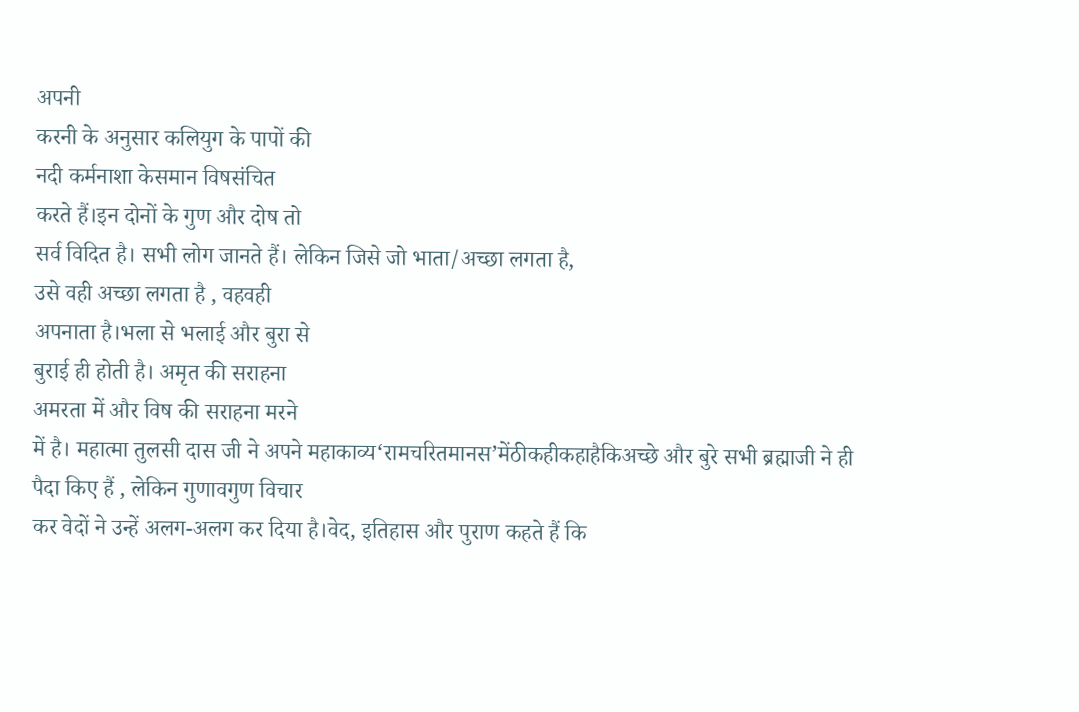अपनी
करनी के अनुसार कलियुग के पापों की
नदी कर्मनाशा केसमान विषसंचित
करते हैं।इन दोनों के गुण और दोष तो
सर्व विदित है। सभी लोग जानते हैं। लेकिन जिसे जो भाता/अच्छा लगता है,
उसे वही अच्छा लगता है , वहवही
अपनाता है।भला से भलाई और बुरा से
बुराई ही होती है। अमृत की सराहना
अमरता में और विष की सराहना मरने
में है। महात्मा तुलसी दास जी ने अपने महाकाव्य‘रामचरितमानस’मेंठीकहीकहाहैकिअच्छे और बुरे सभी ब्रह्माजी ने ही
पैदा किए हैं , लेकिन गुणावगुण विचार
कर वेदों ने उन्हें अलग-अलग कर दिया है।वेद, इतिहास और पुराण कहते हैं कि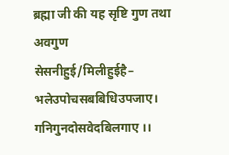ब्रह्मा जी की यह सृष्टि गुण तथा अवगुण
सेसनीहुई/मिलीहुईहै– भलेउपोचसबबिधिउपजाए। गनिगुनदोसवेदबिलगाए ।।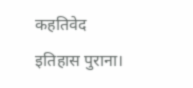कहतिवेद इतिहास पुराना।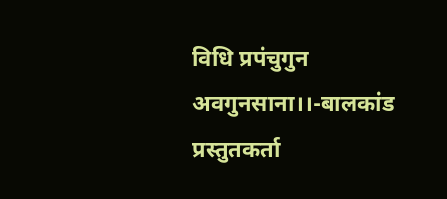विधि प्रपंचुगुन अवगुनसाना।।-बालकांड
प्रस्तुतकर्ता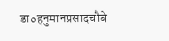डा०हनुमानप्रसादचौबे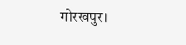गोरखपुर।